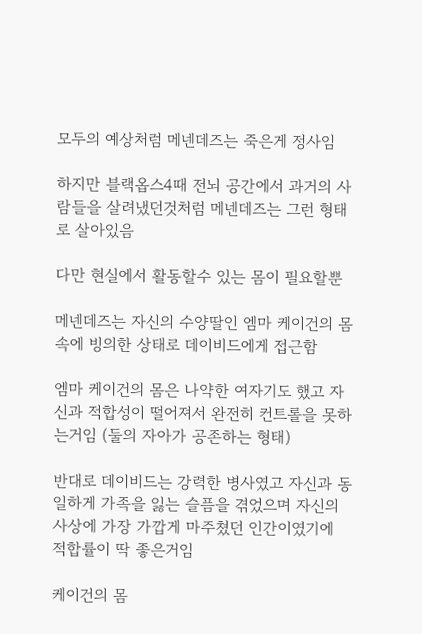모두의 예상처럼 메넨데즈는 죽은게 정사임

하지만 블랙옵스4때 전뇌 공간에서 과거의 사람들을 살려냈던것처럼 메넨데즈는 그런 형태로 살아있음

다만 현실에서 활동할수 있는 몸이 필요할뿐

메넨데즈는 자신의 수양딸인 엠마 케이건의 몸속에 빙의한 상태로 데이비드에게 접근함

엠마 케이건의 몸은 나약한 여자기도 했고 자신과 적합성이 떨어져서 완전히 컨트롤을 못하는거임 (둘의 자아가 공존하는 형태)

반대로 데이비드는 강력한 병사였고 자신과 동일하게 가족을 잃는 슬픔을 겪었으며 자신의 사상에 가장 가깝게 마주쳤던 인간이였기에 적합률이 딱 좋은거임

케이건의 몸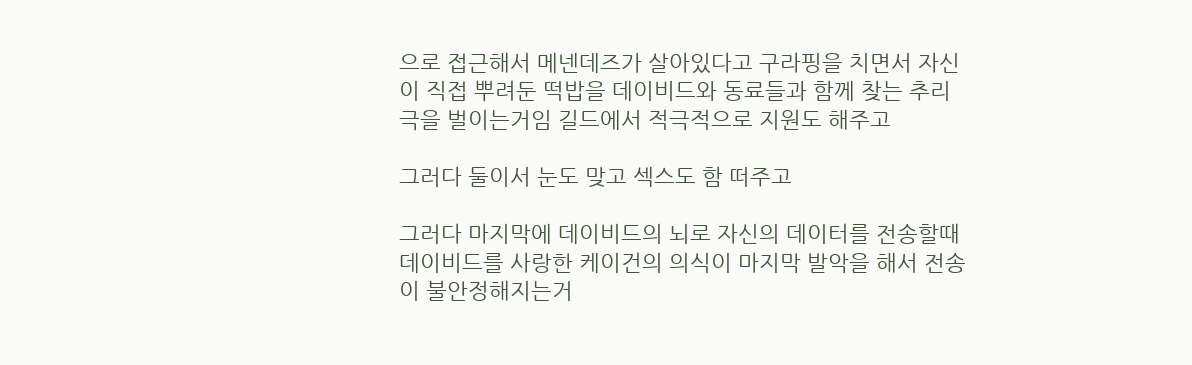으로 접근해서 메넨데즈가 살아있다고 구라핑을 치면서 자신이 직접 뿌려둔 떡밥을 데이비드와 동료들과 함께 찾는 추리극을 벌이는거임 길드에서 적극적으로 지원도 해주고

그러다 둘이서 눈도 맞고 섹스도 함 떠주고

그러다 마지막에 데이비드의 뇌로 자신의 데이터를 전송할때 데이비드를 사랑한 케이건의 의식이 마지막 발악을 해서 전송이 불안정해지는거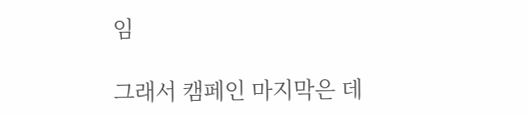임

그래서 캠페인 마지막은 데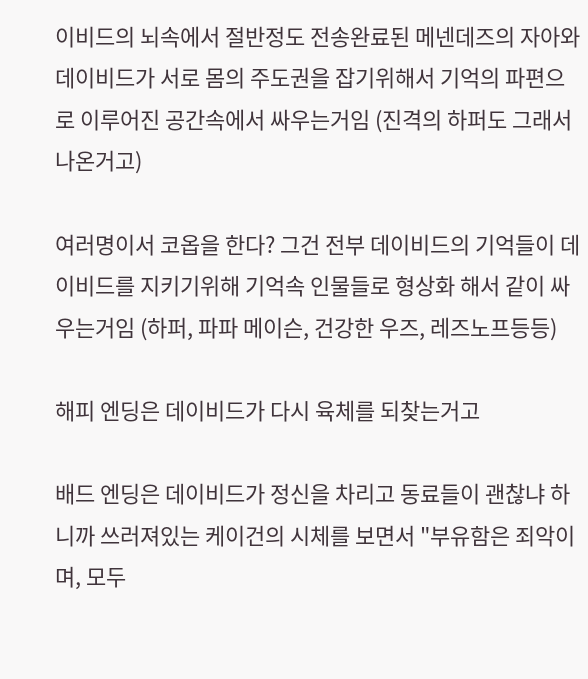이비드의 뇌속에서 절반정도 전송완료된 메넨데즈의 자아와 데이비드가 서로 몸의 주도권을 잡기위해서 기억의 파편으로 이루어진 공간속에서 싸우는거임 (진격의 하퍼도 그래서 나온거고)

여러명이서 코옵을 한다? 그건 전부 데이비드의 기억들이 데이비드를 지키기위해 기억속 인물들로 형상화 해서 같이 싸우는거임 (하퍼, 파파 메이슨, 건강한 우즈, 레즈노프등등)

해피 엔딩은 데이비드가 다시 육체를 되찾는거고

배드 엔딩은 데이비드가 정신을 차리고 동료들이 괜찮냐 하니까 쓰러져있는 케이건의 시체를 보면서 "부유함은 죄악이며, 모두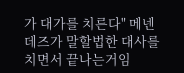가 대가를 치른다" 메넨데즈가 말할법한 대사를 치면서 끝나는거임